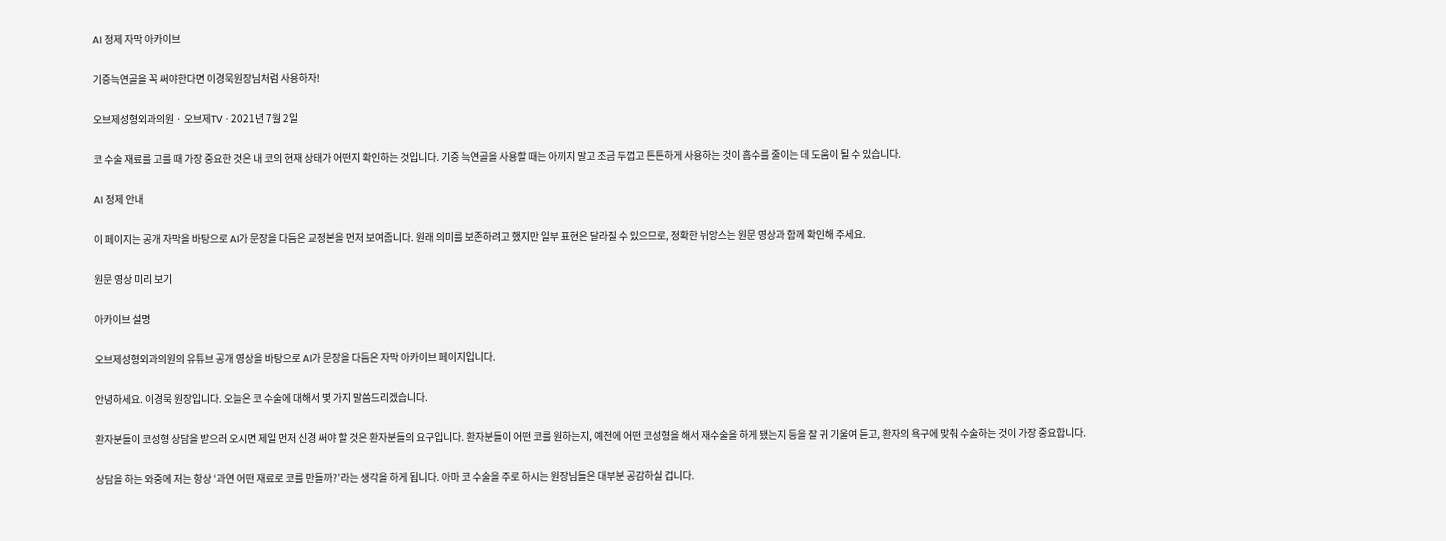AI 정제 자막 아카이브

기증늑연골을 꼭 써야한다면 이경묵원장님처럼 사용하자!

오브제성형외과의원 · 오브제TV · 2021년 7월 2일

코 수술 재료를 고를 때 가장 중요한 것은 내 코의 현재 상태가 어떤지 확인하는 것입니다. 기증 늑연골을 사용할 때는 아끼지 말고 조금 두껍고 튼튼하게 사용하는 것이 흡수를 줄이는 데 도움이 될 수 있습니다.

AI 정제 안내

이 페이지는 공개 자막을 바탕으로 AI가 문장을 다듬은 교정본을 먼저 보여줍니다. 원래 의미를 보존하려고 했지만 일부 표현은 달라질 수 있으므로, 정확한 뉘앙스는 원문 영상과 함께 확인해 주세요.

원문 영상 미리 보기

아카이브 설명

오브제성형외과의원의 유튜브 공개 영상을 바탕으로 AI가 문장을 다듬은 자막 아카이브 페이지입니다.

안녕하세요. 이경묵 원장입니다. 오늘은 코 수술에 대해서 몇 가지 말씀드리겠습니다.

환자분들이 코성형 상담을 받으러 오시면 제일 먼저 신경 써야 할 것은 환자분들의 요구입니다. 환자분들이 어떤 코를 원하는지, 예전에 어떤 코성형을 해서 재수술을 하게 됐는지 등을 잘 귀 기울여 듣고, 환자의 욕구에 맞춰 수술하는 것이 가장 중요합니다.

상담을 하는 와중에 저는 항상 ‘과연 어떤 재료로 코를 만들까?’라는 생각을 하게 됩니다. 아마 코 수술을 주로 하시는 원장님들은 대부분 공감하실 겁니다.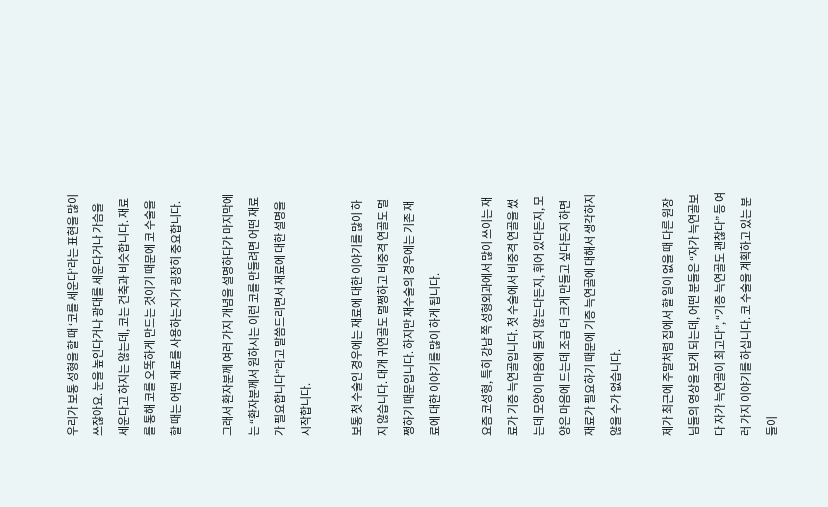우리가 보통 성형을 할 때 ‘코를 세운다’라는 표현을 많이 쓰잖아요. 눈을 높인다거나 광대를 세운다거나 가슴을 세운다고 하지는 않는데, 코는 건축과 비슷합니다. 재료를 통해 코를 오똑하게 만드는 것이기 때문에 코 수술을 할 때는 어떤 재료를 사용하는지가 굉장히 중요합니다.

그래서 환자분께 여러 가지 개념을 설명하다가 마지막에는 “환자분께서 원하시는 이런 코를 만들려면 어떤 재료가 필요합니다”라고 말씀드리면서 재료에 대한 설명을 시작합니다.

보통 첫 수술인 경우에는 재료에 대한 이야기를 많이 하지 않습니다. 대개 귀연골도 멀쩡하고 비중격 연골도 멀쩡하기 때문입니다. 하지만 재수술의 경우에는 기존 재료에 대한 이야기를 많이 하게 됩니다.

요즘 코성형, 특히 강남 쪽 성형외과에서 많이 쓰이는 재료가 기증 늑연골입니다. 첫 수술에서 비중격 연골을 썼는데 모양이 마음에 들지 않는다든지, 휘어 있다든지, 모양은 마음에 드는데 조금 더 크게 만들고 싶다든지 하면 재료가 필요하기 때문에 기증 늑연골에 대해서 생각하지 않을 수가 없습니다.

제가 최근에 주말처럼 집에서 할 일이 없을 때 다른 원장님들의 영상을 보게 되는데, 어떤 분들은 “자가 늑연골보다 자가 늑연골이 최고다”, “기증 늑연골도 괜찮다” 등 여러 가지 이야기를 하십니다. 코 수술을 계획하고 있는 분들이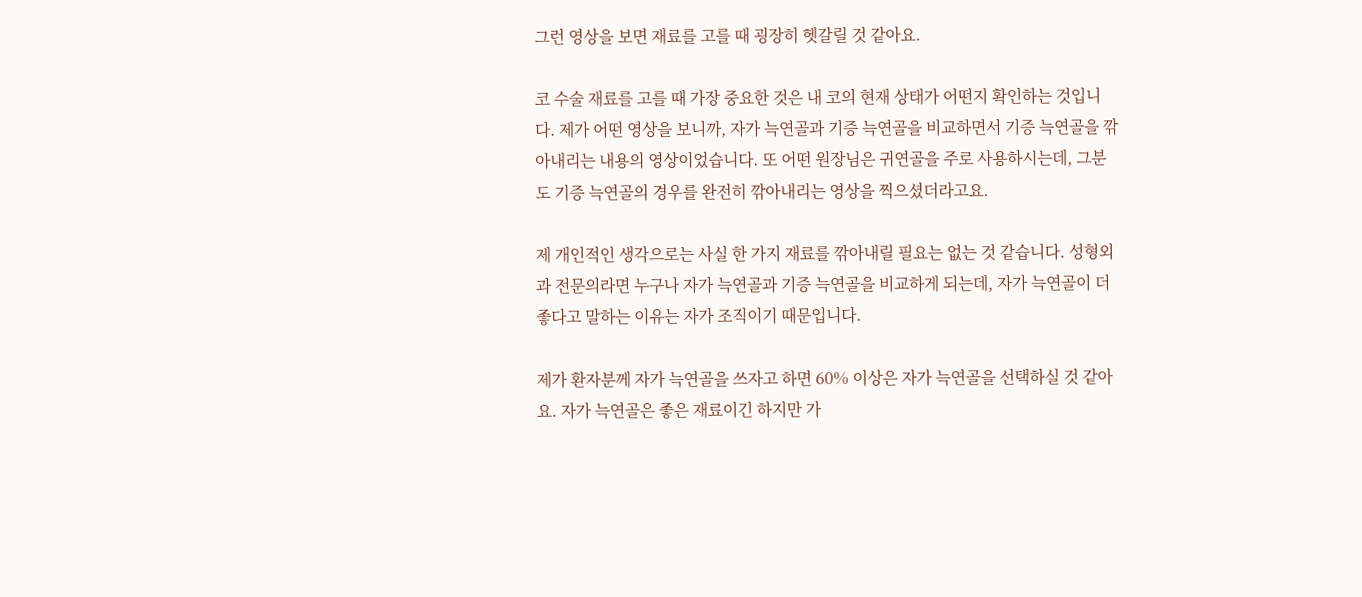그런 영상을 보면 재료를 고를 때 굉장히 헷갈릴 것 같아요.

코 수술 재료를 고를 때 가장 중요한 것은 내 코의 현재 상태가 어떤지 확인하는 것입니다. 제가 어떤 영상을 보니까, 자가 늑연골과 기증 늑연골을 비교하면서 기증 늑연골을 깎아내리는 내용의 영상이었습니다. 또 어떤 원장님은 귀연골을 주로 사용하시는데, 그분도 기증 늑연골의 경우를 완전히 깎아내리는 영상을 찍으셨더라고요.

제 개인적인 생각으로는 사실 한 가지 재료를 깎아내릴 필요는 없는 것 같습니다. 성형외과 전문의라면 누구나 자가 늑연골과 기증 늑연골을 비교하게 되는데, 자가 늑연골이 더 좋다고 말하는 이유는 자가 조직이기 때문입니다.

제가 환자분께 자가 늑연골을 쓰자고 하면 60% 이상은 자가 늑연골을 선택하실 것 같아요. 자가 늑연골은 좋은 재료이긴 하지만 가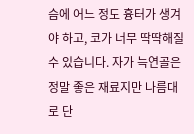슴에 어느 정도 흉터가 생겨야 하고, 코가 너무 딱딱해질 수 있습니다. 자가 늑연골은 정말 좋은 재료지만 나름대로 단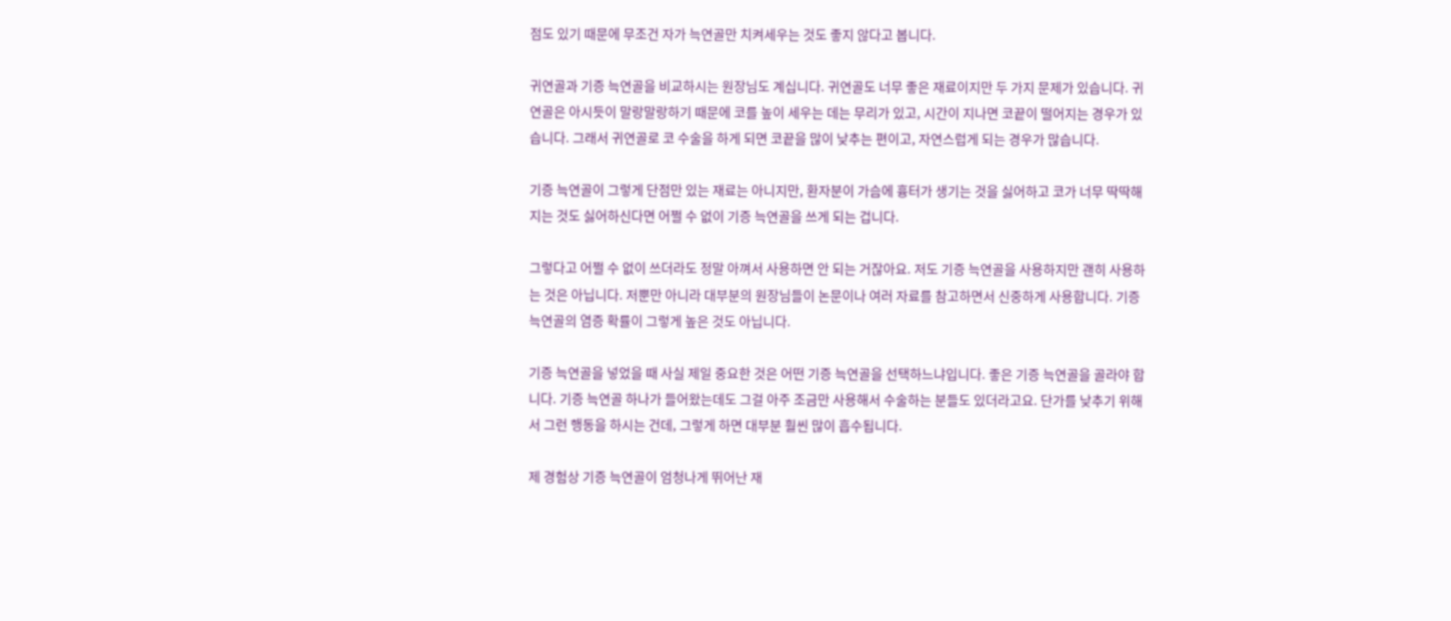점도 있기 때문에 무조건 자가 늑연골만 치켜세우는 것도 좋지 않다고 봅니다.

귀연골과 기증 늑연골을 비교하시는 원장님도 계십니다. 귀연골도 너무 좋은 재료이지만 두 가지 문제가 있습니다. 귀연골은 아시듯이 말랑말랑하기 때문에 코를 높이 세우는 데는 무리가 있고, 시간이 지나면 코끝이 떨어지는 경우가 있습니다. 그래서 귀연골로 코 수술을 하게 되면 코끝을 많이 낮추는 편이고, 자연스럽게 되는 경우가 많습니다.

기증 늑연골이 그렇게 단점만 있는 재료는 아니지만, 환자분이 가슴에 흉터가 생기는 것을 싫어하고 코가 너무 딱딱해지는 것도 싫어하신다면 어쩔 수 없이 기증 늑연골을 쓰게 되는 겁니다.

그렇다고 어쩔 수 없이 쓰더라도 정말 아껴서 사용하면 안 되는 거잖아요. 저도 기증 늑연골을 사용하지만 괜히 사용하는 것은 아닙니다. 저뿐만 아니라 대부분의 원장님들이 논문이나 여러 자료를 참고하면서 신중하게 사용합니다. 기증 늑연골의 염증 확률이 그렇게 높은 것도 아닙니다.

기증 늑연골을 넣었을 때 사실 제일 중요한 것은 어떤 기증 늑연골을 선택하느냐입니다. 좋은 기증 늑연골을 골라야 합니다. 기증 늑연골 하나가 들어왔는데도 그걸 아주 조금만 사용해서 수술하는 분들도 있더라고요. 단가를 낮추기 위해서 그런 행동을 하시는 건데, 그렇게 하면 대부분 훨씬 많이 흡수됩니다.

제 경험상 기증 늑연골이 엄청나게 뛰어난 재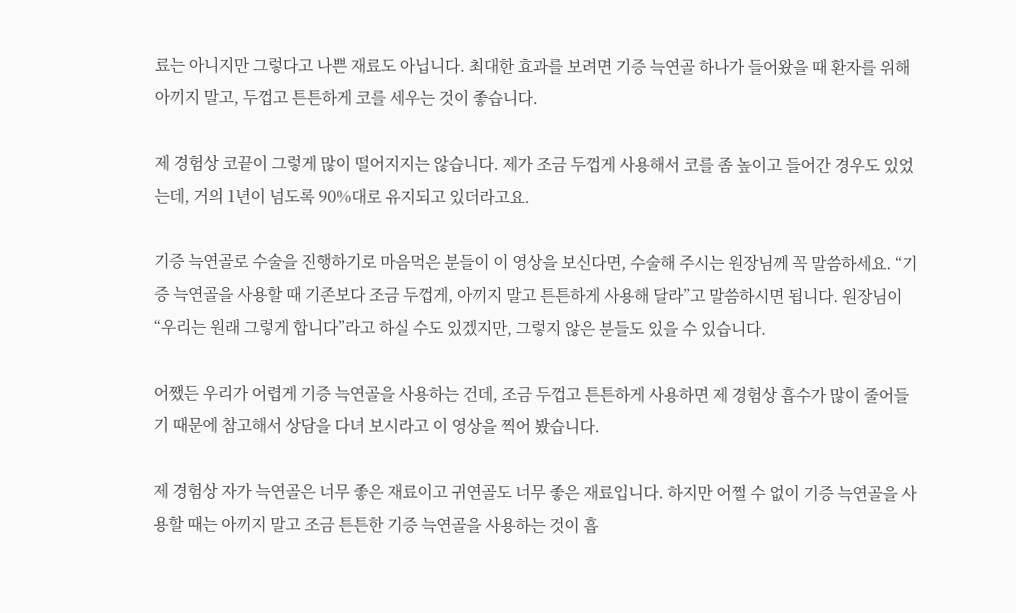료는 아니지만 그렇다고 나쁜 재료도 아닙니다. 최대한 효과를 보려면 기증 늑연골 하나가 들어왔을 때 환자를 위해 아끼지 말고, 두껍고 튼튼하게 코를 세우는 것이 좋습니다.

제 경험상 코끝이 그렇게 많이 떨어지지는 않습니다. 제가 조금 두껍게 사용해서 코를 좀 높이고 들어간 경우도 있었는데, 거의 1년이 넘도록 90%대로 유지되고 있더라고요.

기증 늑연골로 수술을 진행하기로 마음먹은 분들이 이 영상을 보신다면, 수술해 주시는 원장님께 꼭 말씀하세요. “기증 늑연골을 사용할 때 기존보다 조금 두껍게, 아끼지 말고 튼튼하게 사용해 달라”고 말씀하시면 됩니다. 원장님이 “우리는 원래 그렇게 합니다”라고 하실 수도 있겠지만, 그렇지 않은 분들도 있을 수 있습니다.

어쨌든 우리가 어렵게 기증 늑연골을 사용하는 건데, 조금 두껍고 튼튼하게 사용하면 제 경험상 흡수가 많이 줄어들기 때문에 참고해서 상담을 다녀 보시라고 이 영상을 찍어 봤습니다.

제 경험상 자가 늑연골은 너무 좋은 재료이고 귀연골도 너무 좋은 재료입니다. 하지만 어쩔 수 없이 기증 늑연골을 사용할 때는 아끼지 말고 조금 튼튼한 기증 늑연골을 사용하는 것이 흡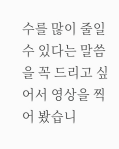수를 많이 줄일 수 있다는 말씀을 꼭 드리고 싶어서 영상을 찍어 봤습니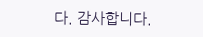다. 감사합니다.